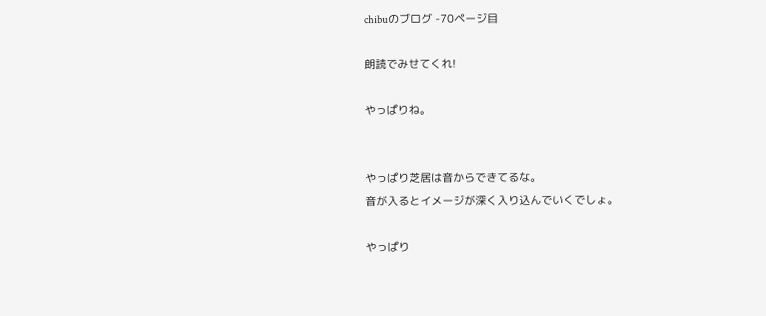chibuのブログ -70ページ目

朗読でみせてくれ!

やっぱりね。


やっぱり芝居は音からできてるな。
音が入るとイメージが深く入り込んでいくでしょ。

やっぱり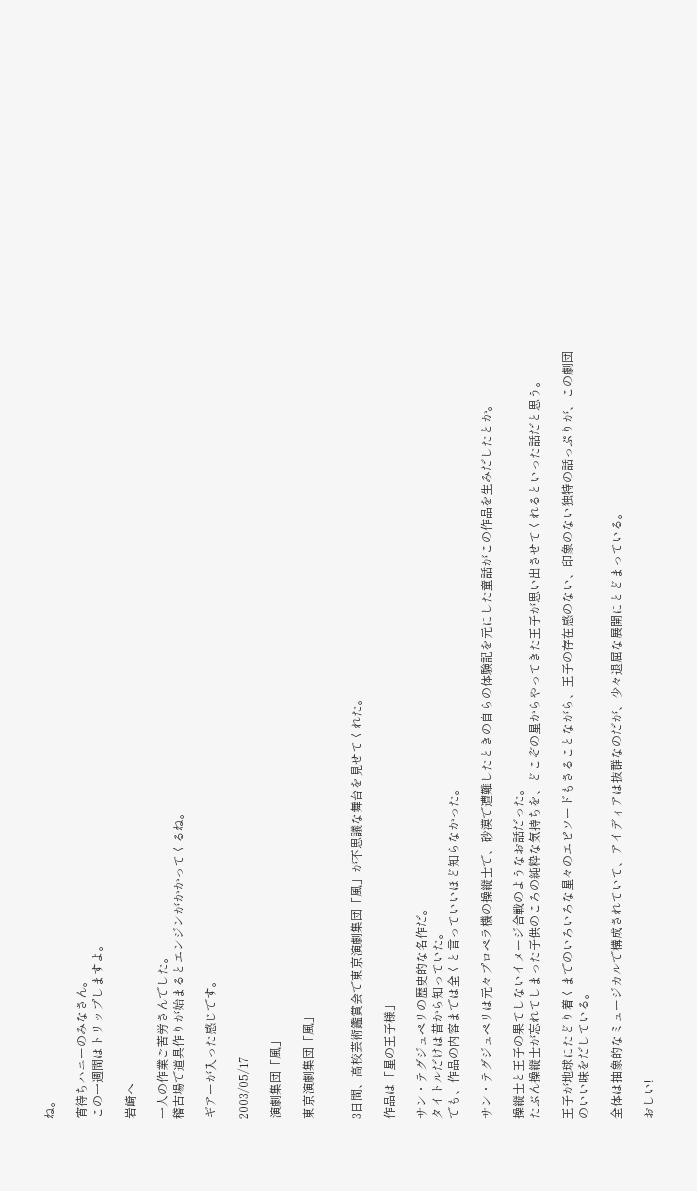ね。

宵待ちハニーのみなさん。
この一週間はトリップしますよ。

岩崎へ

一人の作業ご苦労さんでした。
稽古場で道具作りが始まるとエンジンがかかってくるね。

ギアーが入った感じです。

2003/05/17

演劇集団「風」

東京演劇集団「風」


3日間、高校芸術鑑賞会で東京演劇集団「風」が不思議な舞台を見せてくれた。

作品は「星の王子様」

サン・テグジュペリの歴史的な名作だ。
タイトルだけは昔から知っていた。
でも、作品の内容までは全くと言っていいほど知らなかった。

サン・テグジュペリは元々プロペラ機の操縦士で、砂漠で遭難したときの自らの体験記を元にした童話がこの作品を生みだしたとか。

操縦士と王子の果てしないイメージ合戦のようなお話だった。
たぶん操縦士が忘れてしまった子供のころの純粋な気持ちを、どこぞの星からやってきた王子が思い出させてくれるといった話だと思う。

王子が地球にたどり着くまでのいろいろな星々のエピソードもさることながら、王子の存在感のない、印象のない独特の話っぷりが、この劇団のいい味をだしている。

全体は抽象的なミュージカルで構成されていて、アイディアは抜群なのだが、少々退屈な展開にとどまっている。

おしい!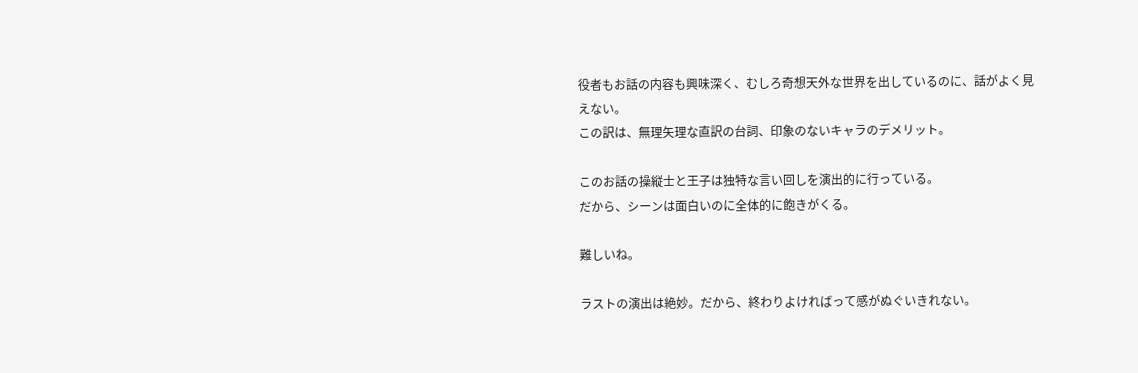役者もお話の内容も興味深く、むしろ奇想天外な世界を出しているのに、話がよく見えない。
この訳は、無理矢理な直訳の台詞、印象のないキャラのデメリット。

このお話の操縦士と王子は独特な言い回しを演出的に行っている。
だから、シーンは面白いのに全体的に飽きがくる。

難しいね。

ラストの演出は絶妙。だから、終わりよければって感がぬぐいきれない。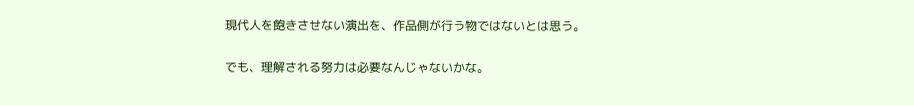現代人を飽きさせない演出を、作品側が行う物ではないとは思う。

でも、理解される努力は必要なんじゃないかな。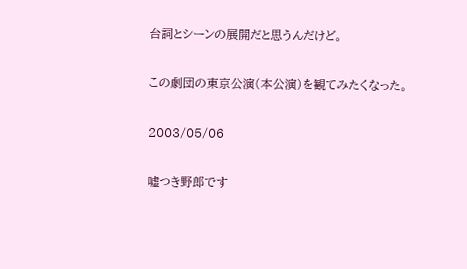台詞とシーンの展開だと思うんだけど。

この劇団の東京公演(本公演)を観てみたくなった。

2003/05/06

嘘つき野郎です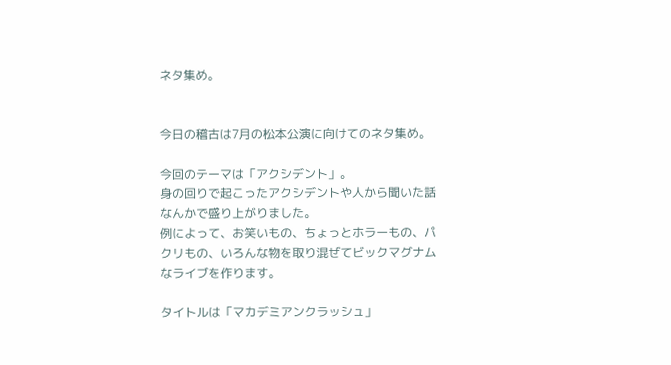ネタ集め。


今日の稽古は7月の松本公演に向けてのネタ集め。

今回のテーマは「アクシデント」。
身の回りで起こったアクシデントや人から聞いた話なんかで盛り上がりました。
例によって、お笑いもの、ちょっとホラーもの、パクリもの、いろんな物を取り混ぜてビックマグナムなライブを作ります。

タイトルは「マカデミアンクラッシュ」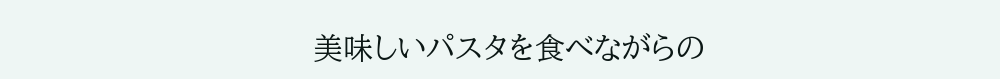美味しいパスタを食べながらの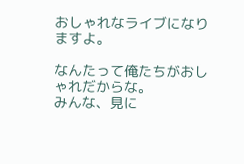おしゃれなライブになりますよ。

なんたって俺たちがおしゃれだからな。
みんな、見に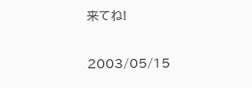来てね!

2003/05/15